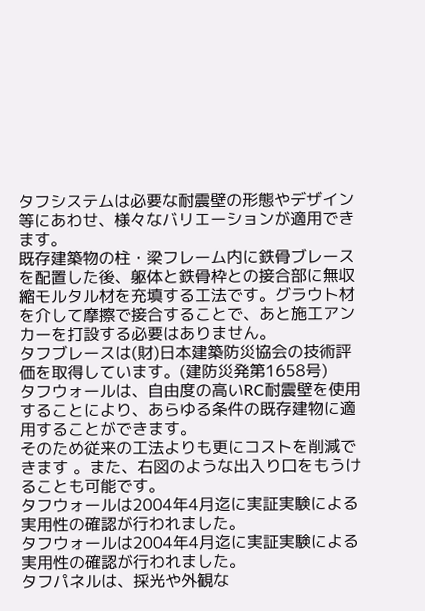タフシステムは必要な耐震壁の形態やデザイン等にあわせ、様々なバリエーションが適用できます。
既存建築物の柱・梁フレーム内に鉄骨ブレースを配置した後、躯体と鉄骨枠との接合部に無収縮モルタル材を充填する工法です。グラウト材を介して摩擦で接合することで、あと施工アンカーを打設する必要はありません。
タフブレースは(財)日本建築防災協会の技術評価を取得しています。(建防災発第1658号)
タフウォールは、自由度の高いRC耐震壁を使用することにより、あらゆる条件の既存建物に適用することができます。
そのため従来の工法よりも更にコストを削減できます 。また、右図のような出入り口をもうけることも可能です。
タフウォールは2004年4月迄に実証実験による実用性の確認が行われました。
タフウォールは2004年4月迄に実証実験による実用性の確認が行われました。
タフパネルは、採光や外観な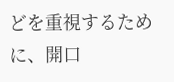どを重視するために、開口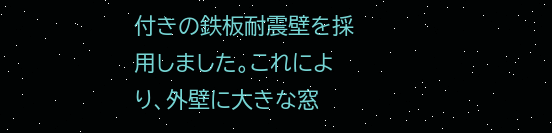付きの鉄板耐震壁を採用しました。これにより、外壁に大きな窓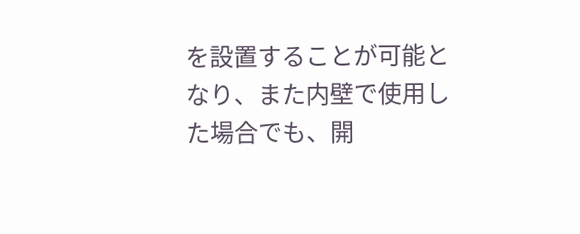を設置することが可能となり、また内壁で使用した場合でも、開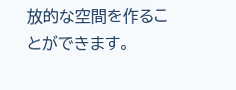放的な空間を作ることができます。